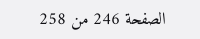الصفحة 246 من 258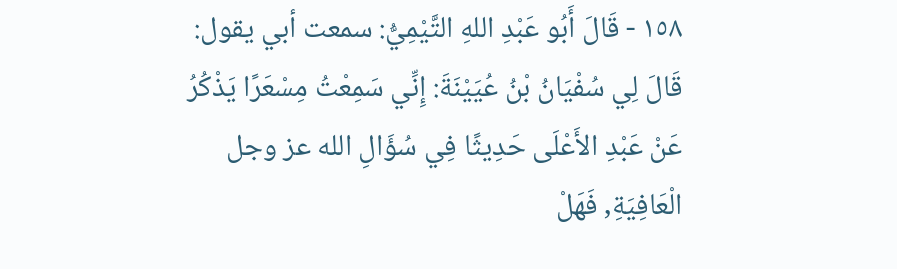١٥٨ - قَالَ أَبُو عَبْدِ اللهِ التَّيْمِيُّ: سمعت أبي يقول: قَالَ لِي سُفْيَانُ بْنُ عُيَيْنَةَ: إِنِّي سَمِعْتُ مِسْعَرًا يَذْكُرُ عَنْ عَبْدِ الأَعْلَى حَدِيثًا فِي سُؤَالِ الله عز وجل الْعَافِيَةِ, فَهَلْ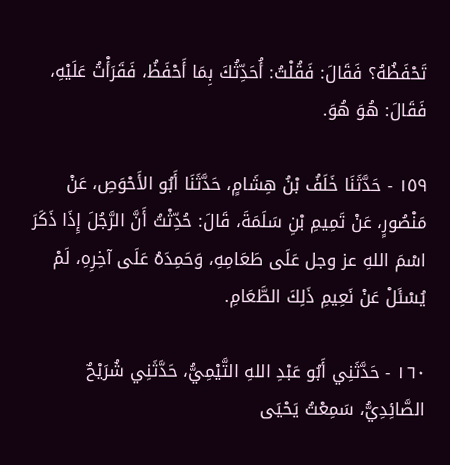تَحْفَظُهُ؟ فَقَالَ: فَقُلْتُ: أُحَدِّثُكَ بِمَا أَحْفَظُ، فَقَرَأْتُ عَلَيْهِ، فَقَالَ: هُوَ هُوَ.

١٥٩ - حَدَّثَنَا خَلَفُ بْنُ هِشَامٍ، حَدَّثَنَا أَبُو الأَحْوَصِ، عَنْ مَنْصُورٍ، عَنْ تَمِيمِ بْنِ سَلَمَةَ، قَالَ: حُدِّثْتُ أَنَّ الرَّجُلَ إِذَا ذَكَرَ اسْمَ اللهِ عز وجل عَلَى طَعَامِهِ، وَحَمِدَهُ عَلَى آخِرِهِ، لَمْ يُسْئَلْ عَنْ نَعِيمِ ذَلِكَ الطَّعَامِ.

١٦٠ - حَدَّثَنِي أَبُو عَبْدِ اللهِ التَّيْمِيُّ، حَدَّثَنِي شُرَيْحٌ الصَّائِدِيُّ، سَمِعْتُ يَحْيَى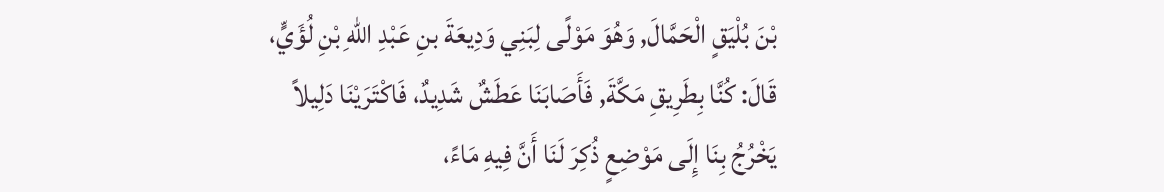بْنَ بُلْيَقٍ الْحَمَّالَ, وَهُوَ مَوْلًى لِبَنِي وَدِيعَةَ بنِ عَبْدِ اللهِ بْنِ لُؤَيٍّ، قَالَ: كُنَّا بِطَرِيقِ مَكَّةَ, فَأَصَابَنَا عَطَشٌ شَدِيدٌ، فَاكْتَرَيْنَا دَلِيلاً يَخْرُجُ بِنَا إِلَى مَوْضِعٍ ذُكِرَ لَنَا أَنَّ فِيهِ مَاءً،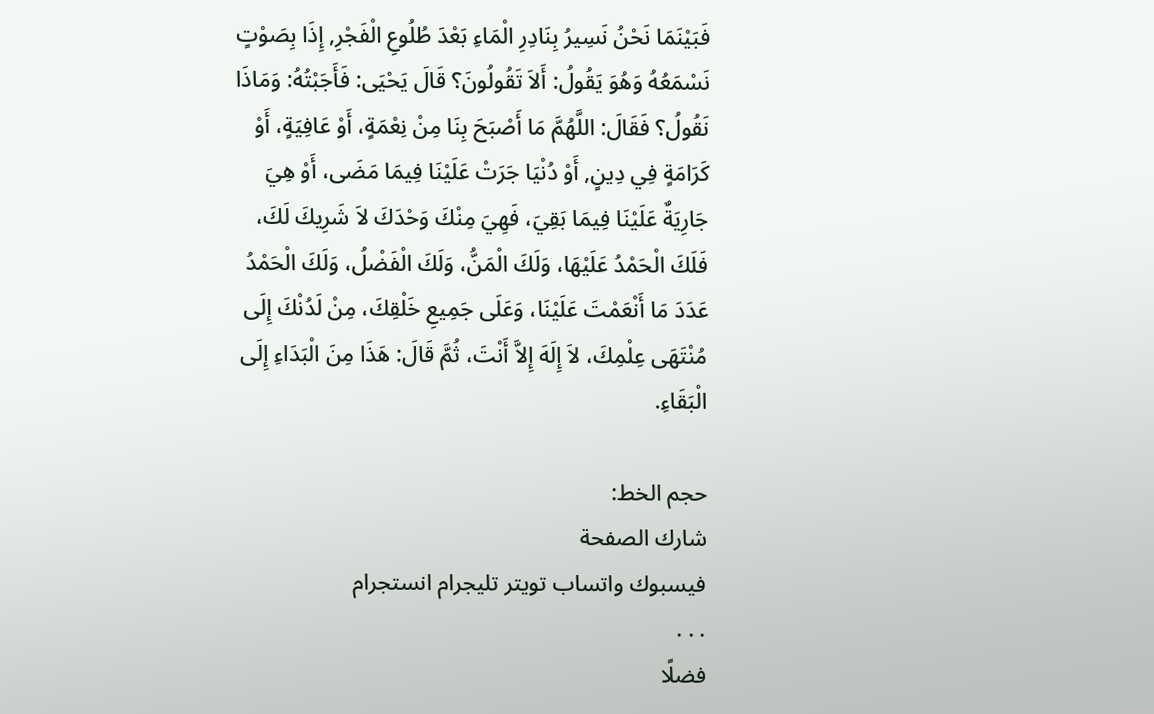فَبَيْنَمَا نَحْنُ نَسِيرُ بِنَادِرِ الْمَاءِ بَعْدَ طُلُوعِ الْفَجْرِ, إِذَا بِصَوْتٍ نَسْمَعُهُ وَهُوَ يَقُولُ: أَلاَ تَقُولُونَ؟ قَالَ يَحْيَى: فَأَجَبْتُهُ: وَمَاذَا نَقُولُ؟ فَقَالَ: اللَّهُمَّ مَا أَصْبَحَ بِنَا مِنْ نِعْمَةٍ، أَوْ عَافِيَةٍ، أَوْ كَرَامَةٍ فِي دِينٍ, أَوْ دُنْيَا جَرَتْ عَلَيْنَا فِيمَا مَضَى، أَوْ هِيَ جَارِيَةٌ عَلَيْنَا فِيمَا بَقِيَ، فَهِيَ مِنْكَ وَحْدَكَ لاَ شَرِيكَ لَكَ، فَلَكَ الْحَمْدُ عَلَيْهَا، وَلَكَ الْمَنُّ، وَلَكَ الْفَضْلُ، وَلَكَ الْحَمْدُ عَدَدَ مَا أَنْعَمْتَ عَلَيْنَا، وَعَلَى جَمِيعِ خَلْقِكَ، مِنْ لَدُنْكَ إِلَى مُنْتَهَى عِلْمِكَ، لاَ إِلَهَ إِلاَّ أَنْتَ، ثُمَّ قَالَ: هَذَا مِنَ الْبَدَاءِ إِلَى الْبَقَاءِ.

حجم الخط:
شارك الصفحة
فيسبوك واتساب تويتر تليجرام انستجرام
. . .
فضلًا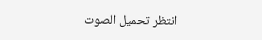انتظر تحميل الصوت